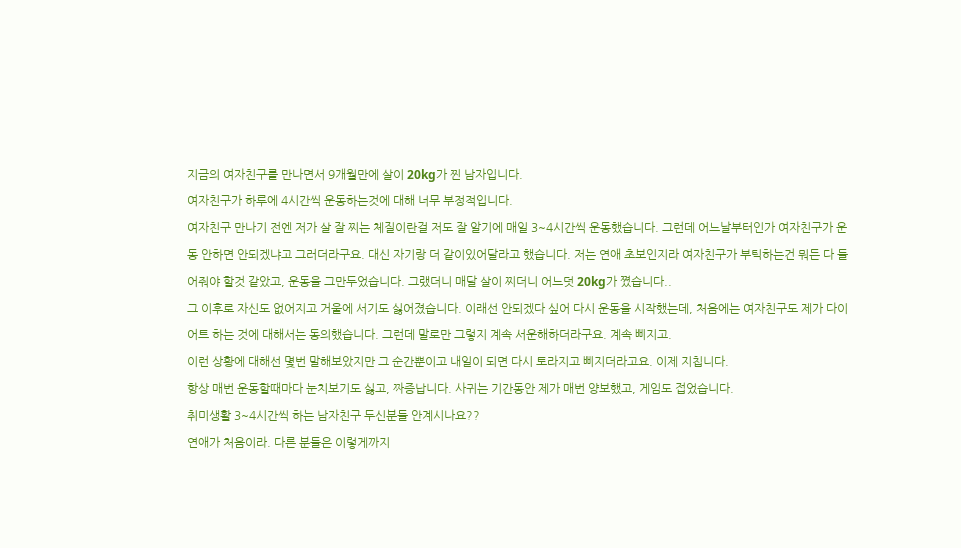지금의 여자친구를 만나면서 9개월만에 살이 20kg가 찐 남자입니다.
여자친구가 하루에 4시간씩 운동하는것에 대해 너무 부정적입니다.
여자친구 만나기 전엔 저가 살 잘 찌는 체질이란걸 저도 잘 알기에 매일 3~4시간씩 운동했습니다. 그런데 어느날부터인가 여자친구가 운동 안하면 안되겠냐고 그러더라구요. 대신 자기랑 더 같이있어달라고 했습니다. 저는 연애 초보인지라 여자친구가 부틱하는건 뭐든 다 들어줘야 할것 같았고, 운동을 그만두었습니다. 그랬더니 매달 살이 찌더니 어느덧 20kg가 쪘습니다..
그 이후로 자신도 없어지고 거울에 서기도 싫어졌습니다. 이래선 안되겠다 싶어 다시 운동을 시작했는데, 처음에는 여자친구도 제가 다이어트 하는 것에 대해서는 동의했습니다. 그런데 말로만 그렇지 계속 서운해하더라구요. 계속 삐지고.
이런 상황에 대해선 몇번 말해보았지만 그 순간뿐이고 내일이 되면 다시 토라지고 삐지더라고요. 이제 지칩니다.
항상 매번 운동할때마다 눈치보기도 싫고, 짜증납니다. 사귀는 기간동안 제가 매번 양보했고, 게임도 접었습니다.
취미생활 3~4시간씩 하는 남자친구 두신분들 안계시나요??
연애가 처음이라. 다른 분들은 이렇게까지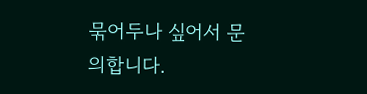묶어두나 싶어서 문의합니다.